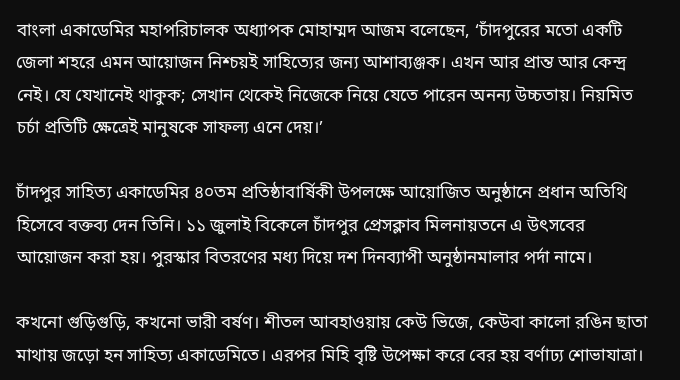বাংলা একাডেমির মহাপরিচালক অধ্যাপক মোহাম্মদ আজম বলেছেন, ‘চাঁদপুরের মতো একটি জেলা শহরে এমন আয়োজন নিশ্চয়ই সাহিত্যের জন্য আশাব্যঞ্জক। এখন আর প্রান্ত আর কেন্দ্র নেই। যে যেখানেই থাকুক; সেখান থেকেই নিজেকে নিয়ে যেতে পারেন অনন্য উচ্চতায়। নিয়মিত চর্চা প্রতিটি ক্ষেত্রেই মানুষকে সাফল্য এনে দেয়।’

চাঁদপুর সাহিত্য একাডেমির ৪০তম প্রতিষ্ঠাবার্ষিকী উপলক্ষে আয়োজিত অনুষ্ঠানে প্রধান অতিথি হিসেবে বক্তব্য দেন তিনি। ১১ জুলাই বিকেলে চাঁদপুর প্রেসক্লাব মিলনায়তনে এ উৎসবের আয়োজন করা হয়। পুরস্কার বিতরণের মধ্য দিয়ে দশ দিনব্যাপী অনুষ্ঠানমালার পর্দা নামে।

কখনো গুড়িগুড়ি, কখনো ভারী বর্ষণ। শীতল আবহাওয়ায় কেউ ভিজে, কেউবা কালো রঙিন ছাতা মাথায় জড়ো হন সাহিত্য একাডেমিতে। এরপর মিহি বৃষ্টি উপেক্ষা করে বের হয় বর্ণাঢ্য শোভাযাত্রা।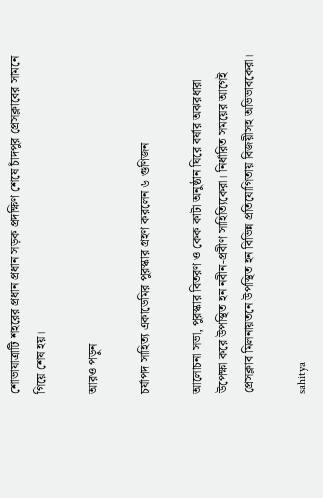শোভাযাত্রাটি শহরের প্রধান প্রধান সড়ক প্রদক্ষিণ শেষে চাঁদপুর প্রেসক্লাবের সামনে গিয়ে শেষ হয়।

আরও পড়ুন

চর্যাপদ সাহিত্য একাডেমির পুরস্কার গ্রহণ করলেন ৬ গুণিজন

আলোচনা সভা, পুরস্কার বিতরণ ও কেক কাটা অনুষ্ঠান ঘিরে বর্ষার অঝরধারা উপেক্ষা করে উপস্থিত হন নবীন-প্রবীণ সাহিত্যিকেরা। নির্ধারিত সময়ের আগেই প্রেসক্লাব মিলনায়তনে উপস্থিত হন বিভিন্ন প্রতিযোগিতায় বিজয়ীসহ অভিভাবকেরা।

sahitya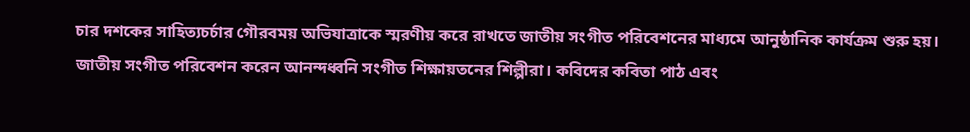চার দশকের সাহিত্যচর্চার গৌরবময় অভিযাত্রাকে স্মরণীয় করে রাখতে জাতীয় সংগীত পরিবেশনের মাধ্যমে আনুষ্ঠানিক কার্যক্রম শুরু হয়। জাতীয় সংগীত পরিবেশন করেন আনন্দধ্বনি সংগীত শিক্ষায়তনের শিল্পীরা। কবিদের কবিতা পাঠ এবং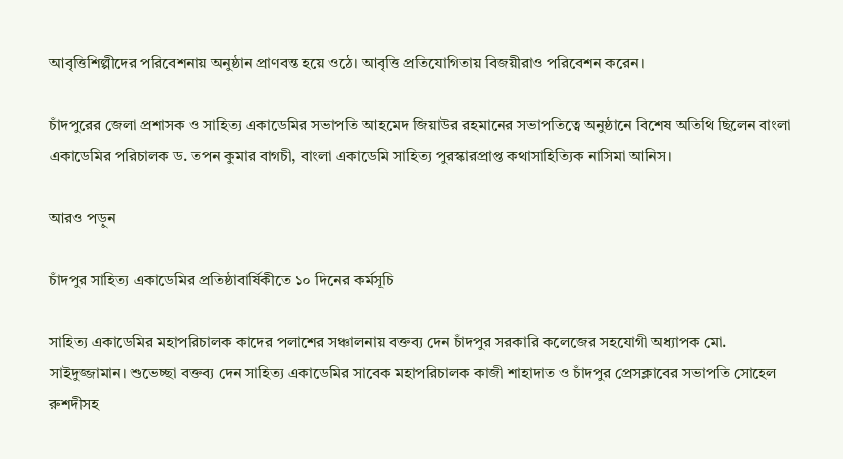আবৃত্তিশিল্পীদের পরিবেশনায় অনুষ্ঠান প্রাণবন্ত হয়ে ওঠে। আবৃত্তি প্রতিযোগিতায় বিজয়ীরাও পরিবেশন করেন।

চাঁদপুরের জেলা প্রশাসক ও সাহিত্য একাডেমির সভাপতি আহমেদ জিয়াউর রহমানের সভাপতিত্বে অনুষ্ঠানে বিশেষ অতিথি ছিলেন বাংলা একাডেমির পরিচালক ড. তপন কুমার বাগচী, বাংলা একাডেমি সাহিত্য পুরস্কারপ্রাপ্ত কথাসাহিত্যিক নাসিমা আনিস।

আরও পড়ুন

চাঁদপুর সাহিত্য একাডেমির প্রতিষ্ঠাবার্ষিকীতে ১০ দিনের কর্মসূচি

সাহিত্য একাডেমির মহাপরিচালক কাদের পলাশের সঞ্চালনায় বক্তব্য দেন চাঁদপুর সরকারি কলেজের সহযোগী অধ্যাপক মো. সাইদুজ্জামান। শুভেচ্ছা বক্তব্য দেন সাহিত্য একাডেমির সাবেক মহাপরিচালক কাজী শাহাদাত ও চাঁদপুর প্রেসক্লাবের সভাপতি সোহেল রুশদীসহ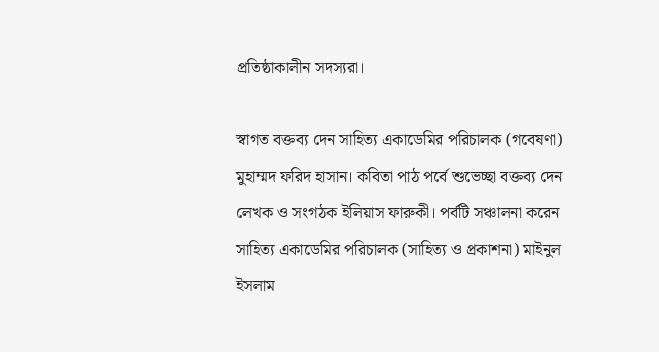প্রতিষ্ঠাকালীন সদস্যরা।

স্বাগত বক্তব্য দেন সাহিত্য একাডেমির পরিচালক (গবেষণা) মুহাম্মদ ফরিদ হাসান। কবিতা পাঠ পর্বে শুভেচ্ছা বক্তব্য দেন লেখক ও সংগঠক ইলিয়াস ফারুকী। পর্বটি সঞ্চালনা করেন সাহিত্য একাডেমির পরিচালক (সাহিত্য ও প্রকাশনা) মাইনুল ইসলাম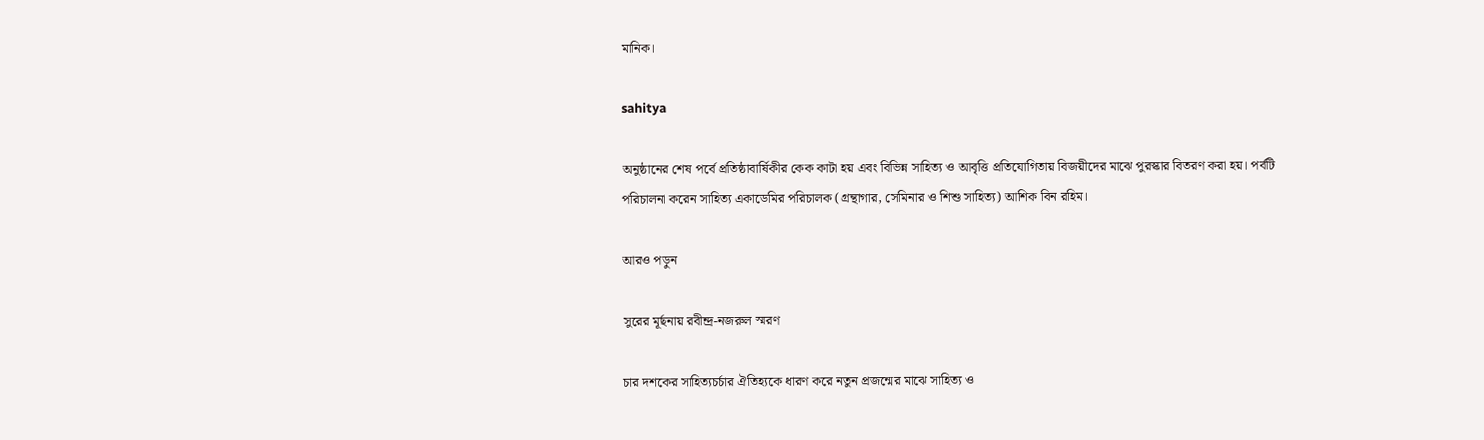মানিক।

sahitya

অনুষ্ঠানের শেষ পর্বে প্রতিষ্ঠাবার্ষিকীর কেক কাটা হয় এবং বিভিন্ন সাহিত্য ও আবৃত্তি প্রতিযোগিতায় বিজয়ীদের মাঝে পুরস্কার বিতরণ করা হয়। পর্বটি পরিচালনা করেন সাহিত্য একাডেমির পরিচালক (গ্রন্থাগার, সেমিনার ও শিশু সাহিত্য) আশিক বিন রহিম।

আরও পড়ুন

সুরের মূর্ছনায় রবীন্দ্র-নজরুল স্মরণ

চার দশকের সাহিত্যচর্চার ঐতিহ্যকে ধারণ করে নতুন প্রজন্মের মাঝে সাহিত্য ও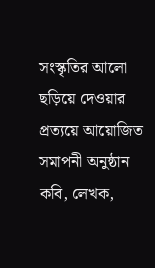সংস্কৃতির আলো ছড়িয়ে দেওয়ার প্রত্যয়ে আয়োজিত সমাপনী অনুষ্ঠান কবি, লেখক,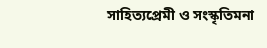সাহিত্যপ্রেমী ও সংস্কৃতিমনা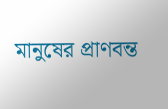মানুষের প্রাণবন্ত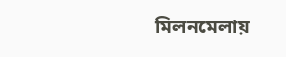মিলনমেলায়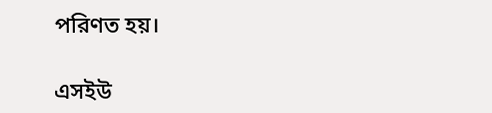পরিণত হয়।

এসইউ